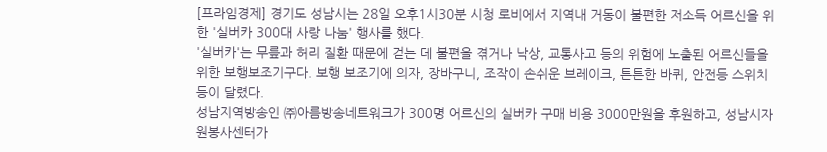[프라임경제] 경기도 성남시는 28일 오후1시30분 시청 로비에서 지역내 거동이 불편한 저소득 어르신을 위한 '실버카 300대 사랑 나눔' 행사를 했다.
'실버카'는 무릎과 허리 질환 때문에 걷는 데 불편을 겪거나 낙상, 교통사고 등의 위험에 노출된 어르신들을 위한 보행보조기구다. 보행 보조기에 의자, 장바구니, 조작이 손쉬운 브레이크, 튼튼한 바퀴, 안전등 스위치 등이 달렸다.
성남지역방송인 ㈜아름방송네트워크가 300명 어르신의 실버카 구매 비용 3000만원을 후원하고, 성남시자원봉사센터가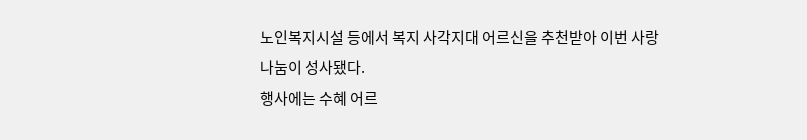노인복지시설 등에서 복지 사각지대 어르신을 추천받아 이번 사랑 나눔이 성사됐다.
행사에는 수혜 어르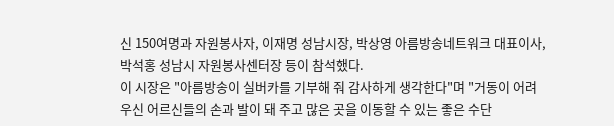신 150여명과 자원봉사자, 이재명 성남시장, 박상영 아름방송네트워크 대표이사, 박석홍 성남시 자원봉사센터장 등이 참석했다.
이 시장은 "아름방송이 실버카를 기부해 줘 감사하게 생각한다"며 "거동이 어려우신 어르신들의 손과 발이 돼 주고 많은 곳을 이동할 수 있는 좋은 수단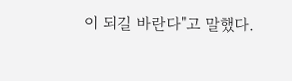이 되길 바란다"고 말했다.